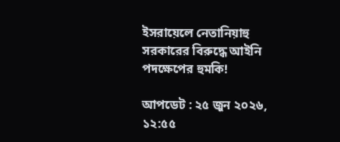ইসরায়েলে নেতানিয়াহু সরকারের বিরুদ্ধে আইনি পদক্ষেপের হুমকি!

আপডেট : ২৫ জুন ২০২৬, ১২:৫৫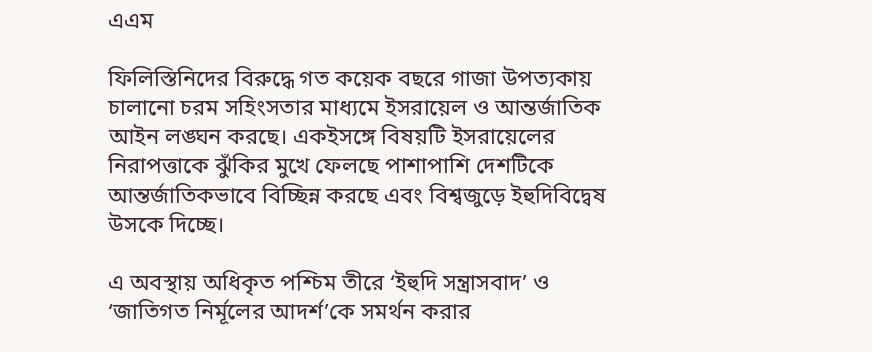এএম

ফিলিস্তিনিদের বিরুদ্ধে গত কয়েক বছরে গাজা উপত্যকায় চালানো চরম সহিংসতার মাধ্যমে ইসরায়েল ও আন্তর্জাতিক আইন লঙ্ঘন করছে। একইসঙ্গে বিষয়টি ইসরায়েলের নিরাপত্তাকে ঝুঁকির মুখে ফেলছে পাশাপাশি দেশটিকে আন্তর্জাতিকভাবে বিচ্ছিন্ন করছে এবং বিশ্বজুড়ে ইহুদিবিদ্বেষ উসকে দিচ্ছে।

এ অবস্থায় অধিকৃত পশ্চিম তীরে ‘ইহুদি সন্ত্রাসবাদ’ ও ‘জাতিগত নির্মূলের আদর্শ’কে সমর্থন করার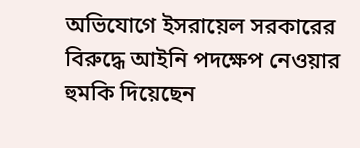অভিযোগে ইসরায়েল সরকারের বিরুদ্ধে আইনি পদক্ষেপ নেওয়ার হুমকি দিয়েছেন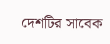দেশটির সাবেক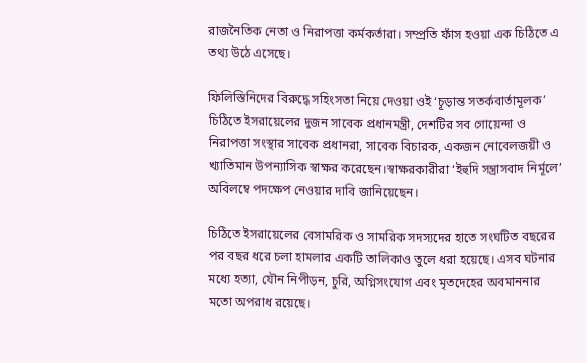রাজনৈতিক নেতা ও নিরাপত্তা কর্মকর্তারা। সম্প্রতি ফাঁস হওয়া এক চিঠিতে এ তথ্য উঠে এসেছে।

ফিলিস্তিনিদের বিরুদ্ধে সহিংসতা নিয়ে দেওয়া ওই ‘চূড়ান্ত সতর্কবার্তামূলক’ চিঠিতে ইসরায়েলের দুজন সাবেক প্রধানমন্ত্রী, দেশটির সব গোয়েন্দা ও নিরাপত্তা সংস্থার সাবেক প্রধানরা, সাবেক বিচারক, একজন নোবেলজয়ী ও খ্যাতিমান উপন্যাসিক স্বাক্ষর করেছেন।স্বাক্ষরকারীরা ‘ইহুদি সন্ত্রাসবাদ নির্মূলে’ অবিলম্বে পদক্ষেপ নেওয়ার দাবি জানিয়েছেন।

চিঠিতে ইসরায়েলের বেসামরিক ও সামরিক সদস্যদের হাতে সংঘটিত বছরের পর বছর ধরে চলা হামলার একটি তালিকাও তুলে ধরা হয়েছে। এসব ঘটনার মধ্যে হত্যা, যৌন নিপীড়ন, চুরি, অগ্নিসংযোগ এবং মৃতদেহের অবমাননার মতো অপরাধ রয়েছে।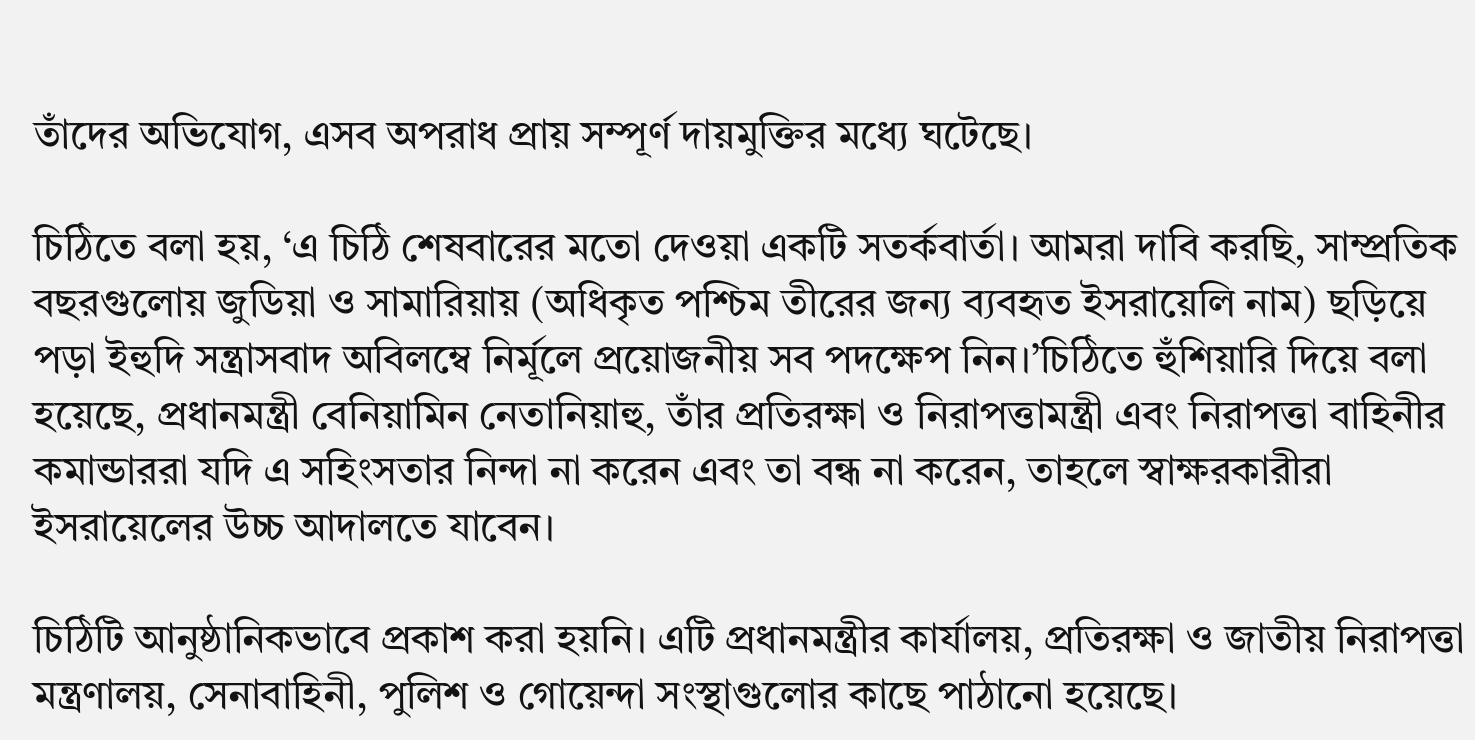তাঁদের অভিযোগ, এসব অপরাধ প্রায় সম্পূর্ণ দায়মুক্তির মধ্যে ঘটেছে।

চিঠিতে বলা হয়, ‘এ চিঠি শেষবারের মতো দেওয়া একটি সতর্কবার্তা। আমরা দাবি করছি, সাম্প্রতিক বছরগুলোয় জুডিয়া ও সামারিয়ায় (অধিকৃত পশ্চিম তীরের জন্য ব্যবহৃত ইসরায়েলি নাম) ছড়িয়ে পড়া ইহুদি সন্ত্রাসবাদ অবিলম্বে নির্মূলে প্রয়োজনীয় সব পদক্ষেপ নিন।’চিঠিতে হুঁশিয়ারি দিয়ে বলা হয়েছে, প্রধানমন্ত্রী বেনিয়ামিন নেতানিয়াহু, তাঁর প্রতিরক্ষা ও নিরাপত্তামন্ত্রী এবং নিরাপত্তা বাহিনীর কমান্ডাররা যদি এ সহিংসতার নিন্দা না করেন এবং তা বন্ধ না করেন, তাহলে স্বাক্ষরকারীরা ইসরায়েলের উচ্চ আদালতে যাবেন।

চিঠিটি আনুষ্ঠানিকভাবে প্রকাশ করা হয়নি। এটি প্রধানমন্ত্রীর কার্যালয়, প্রতিরক্ষা ও জাতীয় নিরাপত্তা মন্ত্রণালয়, সেনাবাহিনী, পুলিশ ও গোয়েন্দা সংস্থাগুলোর কাছে পাঠানো হয়েছে।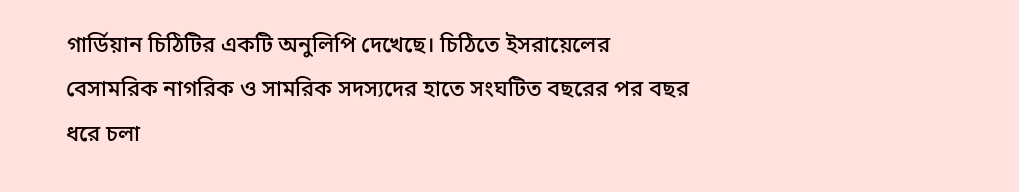গার্ডিয়ান চিঠিটির একটি অনুলিপি দেখেছে। চিঠিতে ইসরায়েলের বেসামরিক নাগরিক ও সামরিক সদস্যদের হাতে সংঘটিত বছরের পর বছর ধরে চলা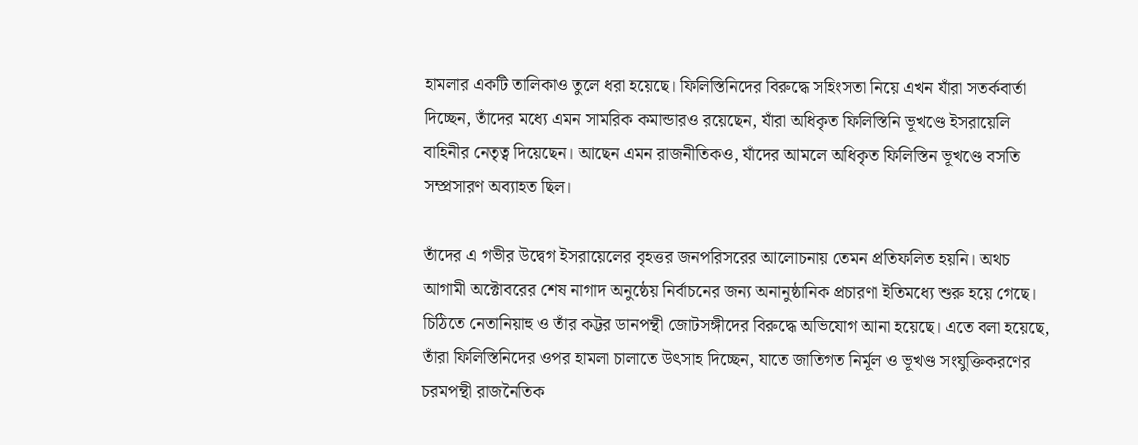হামলার একটি তালিকাও তুলে ধরা হয়েছে। ফিলিস্তিনিদের বিরুদ্ধে সহিংসতা নিয়ে এখন যাঁরা সতর্কবার্তা দিচ্ছেন, তাঁদের মধ্যে এমন সামরিক কমান্ডারও রয়েছেন, যাঁরা অধিকৃত ফিলিস্তিনি ভূখণ্ডে ইসরায়েলি বাহিনীর নেতৃত্ব দিয়েছেন। আছেন এমন রাজনীতিকও, যাঁদের আমলে অধিকৃত ফিলিস্তিন ভূখণ্ডে বসতি সম্প্রসারণ অব্যাহত ছিল।

তাঁদের এ গভীর উদ্বেগ ইসরায়েলের বৃহত্তর জনপরিসরের আলোচনায় তেমন প্রতিফলিত হয়নি। অথচ আগামী অক্টোবরের শেষ নাগাদ অনুষ্ঠেয় নির্বাচনের জন্য অনানুষ্ঠানিক প্রচারণা ইতিমধ্যে শুরু হয়ে গেছে। চিঠিতে নেতানিয়াহু ও তাঁর কট্টর ডানপন্থী জোটসঙ্গীদের বিরুদ্ধে অভিযোগ আনা হয়েছে। এতে বলা হয়েছে, তাঁরা ফিলিস্তিনিদের ওপর হামলা চালাতে উৎসাহ দিচ্ছেন, যাতে জাতিগত নির্মূল ও ভূখণ্ড সংযুক্তিকরণের চরমপন্থী রাজনৈতিক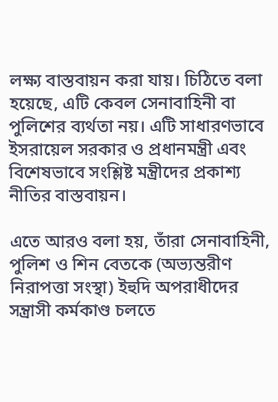লক্ষ্য বাস্তবায়ন করা যায়। চিঠিতে বলা হয়েছে, এটি কেবল সেনাবাহিনী বা পুলিশের ব্যর্থতা নয়। এটি সাধারণভাবে ইসরায়েল সরকার ও প্রধানমন্ত্রী এবং বিশেষভাবে সংশ্লিষ্ট মন্ত্রীদের প্রকাশ্য নীতির বাস্তবায়ন।

এতে আরও বলা হয়, তাঁরা সেনাবাহিনী, পুলিশ ও শিন বেতকে (অভ্যন্তরীণ নিরাপত্তা সংস্থা) ইহুদি অপরাধীদের সন্ত্রাসী কর্মকাণ্ড চলতে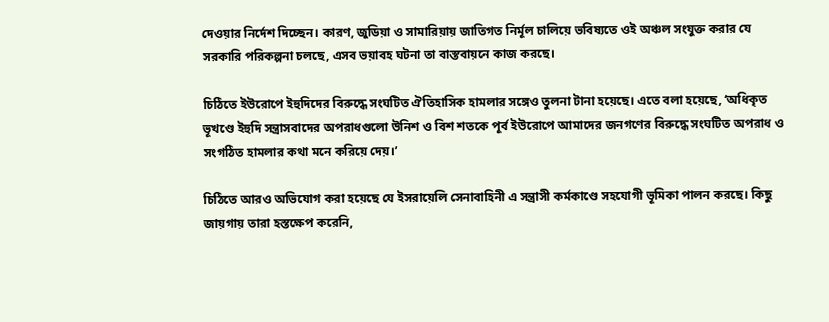দেওয়ার নির্দেশ দিচ্ছেন। কারণ, জুডিয়া ও সামারিয়ায় জাতিগত নির্মূল চালিয়ে ভবিষ্যতে ওই অঞ্চল সংযুক্ত করার যে সরকারি পরিকল্পনা চলছে, এসব ভয়াবহ ঘটনা তা বাস্তবায়নে কাজ করছে।

চিঠিতে ইউরোপে ইহুদিদের বিরুদ্ধে সংঘটিত ঐতিহাসিক হামলার সঙ্গেও তুলনা টানা হয়েছে। এতে বলা হয়েছে, ‘অধিকৃত ভূখণ্ডে ইহুদি সন্ত্রাসবাদের অপরাধগুলো উনিশ ও বিশ শতকে পূর্ব ইউরোপে আমাদের জনগণের বিরুদ্ধে সংঘটিত অপরাধ ও সংগঠিত হামলার কথা মনে করিয়ে দেয়।’

চিঠিতে আরও অভিযোগ করা হয়েছে যে ইসরায়েলি সেনাবাহিনী এ সন্ত্রাসী কর্মকাণ্ডে সহযোগী ভূমিকা পালন করছে। কিছু জায়গায় তারা হস্তক্ষেপ করেনি,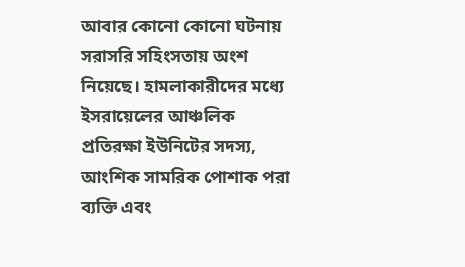আবার কোনো কোনো ঘটনায় সরাসরি সহিংসতায় অংশ নিয়েছে। হামলাকারীদের মধ্যে ইসরায়েলের আঞ্চলিক প্রতিরক্ষা ইউনিটের সদস্য, আংশিক সামরিক পোশাক পরা ব্যক্তি এবং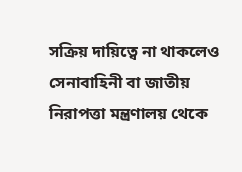সক্রিয় দায়িত্বে না থাকলেও সেনাবাহিনী বা জাতীয় নিরাপত্তা মন্ত্রণালয় থেকে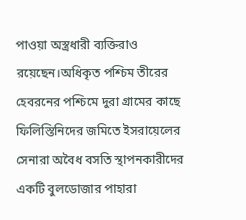পাওয়া অস্ত্রধারী ব্যক্তিরাও রয়েছেন।অধিকৃত পশ্চিম তীরের হেবরনের পশ্চিমে দুরা গ্রামের কাছে ফিলিস্তিনিদের জমিতে ইসরায়েলের সেনারা অবৈধ বসতি স্থাপনকারীদের একটি বুলডোজার পাহারা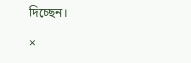দিচ্ছেন।

×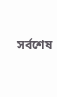সর্বশেষ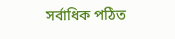সর্বাধিক পঠিত